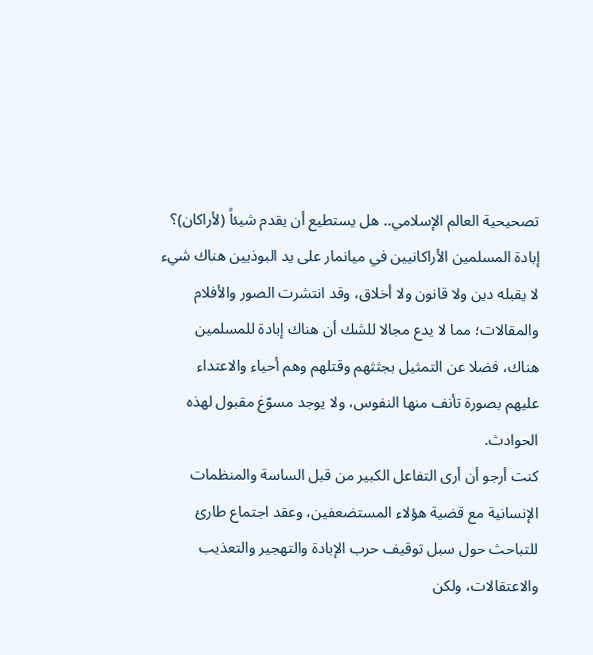تصحيحية العالم الإسلامي.. هل يستطيع أن يقدم شيئاً (لأراكان)؟
إبادة المسلمين الأراكانيين في ميانمار على يد البوذيين هناك شيء لا يقبله دين ولا قانون ولا أخلاق، وقد انتشرت الصور والأفلام والمقالات؛ مما لا يدع مجالا للشك أن هناك إبادة للمسلمين هناك، فضلا عن التمثيل بجثثهم وقتلهم وهم أحياء والاعتداء عليهم بصورة تأنف منها النفوس، ولا يوجد مسوّغ مقبول لهذه الحوادث.
كنت أرجو أن أرى التفاعل الكبير من قبل الساسة والمنظمات الإنسانية مع قضية هؤلاء المستضعفين، وعقد اجتماع طارئ للتباحث حول سبل توقيف حرب الإبادة والتهجير والتعذيب والاعتقالات، ولكن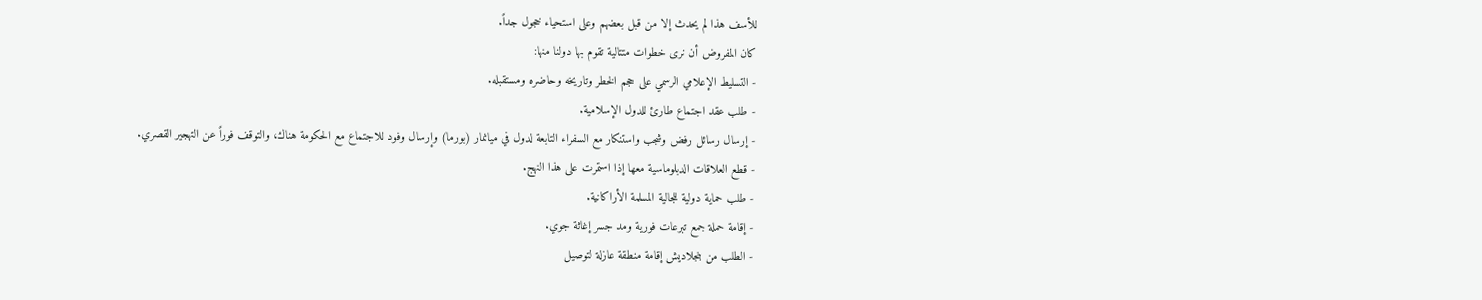للأسف هذا لم يحدث إلا من قبل بعضهم وعلى استحياء خجول جداً.
كان المفروض أن نرى خطوات متتالية تقوم بها دولنا منها:
- التسليط الإعلامي الرسمي على حجم الخطر وتاريخه وحاضره ومستقبله.
- طلب عقد اجتماع طارئ للدول الإسلامية.
- إرسال رسائل رفض وشجب واستنكار مع السفراء التابعة لدول في ميانمار (بورما) وإرسال وفود للاجتماع مع الحكومة هناك، والتوقف فوراً عن التهجير القصري.
- قطع العلاقات الدبلوماسية معها إذا استمرت على هذا النهج.
- طلب حماية دولية للجالية المسلمة الأراكانية.
- إقامة حملة جمع تبرعات فورية ومد جسر إغاثة جوي.
- الطلب من بنجلاديش إقامة منطقة عازلة لتوصيل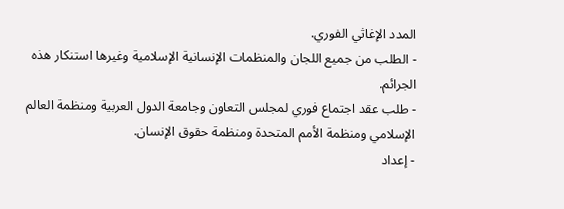المدد الإغاثي الفوري.
- الطلب من جميع اللجان والمنظمات الإنسانية الإسلامية وغيرها استنكار هذه الجرائم.
- طلب عقد اجتماع فوري لمجلس التعاون وجامعة الدول العربية ومنظمة العالم الإسلامي ومنظمة الأمم المتحدة ومنظمة حقوق الإنسان.
- إعداد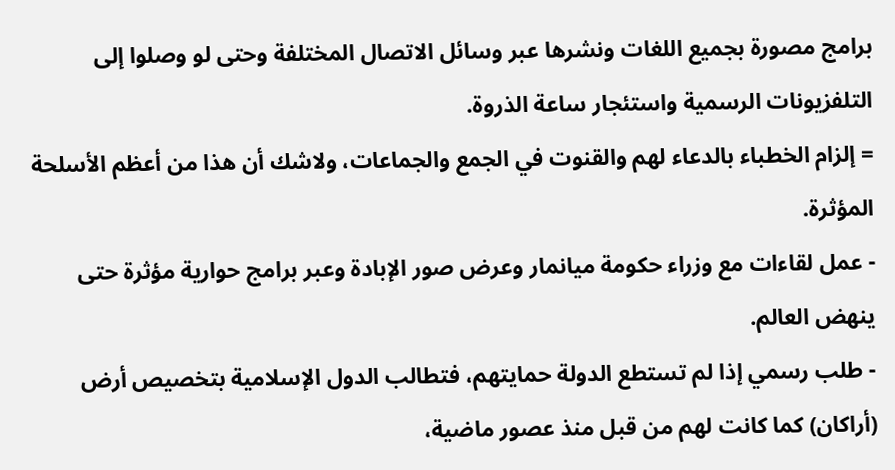برامج مصورة بجميع اللغات ونشرها عبر وسائل الاتصال المختلفة وحتى لو وصلوا إلى التلفزيونات الرسمية واستئجار ساعة الذروة.
= إلزام الخطباء بالدعاء لهم والقنوت في الجمع والجماعات، ولاشك أن هذا من أعظم الأسلحة المؤثرة.
- عمل لقاءات مع وزراء حكومة ميانمار وعرض صور الإبادة وعبر برامج حوارية مؤثرة حتى ينهض العالم.
- طلب رسمي إذا لم تستطع الدولة حمايتهم، فتطالب الدول الإسلامية بتخصيص أرض (أراكان) كما كانت لهم من قبل منذ عصور ماضية،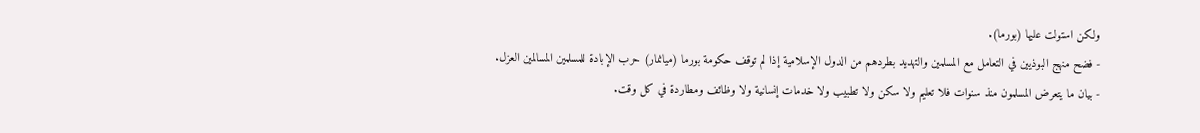ولكن استولت عليها (بورما).
- فضح منهج البوذيين في التعامل مع المسلمين والتهديد بطردهم من الدول الإسلامية إذا لم توقف حكومة بورما (ميانمار) حرب الإبادة للمسلمين المسالمين العزل.
- بيان ما يتعرض المسلمون منذ سنوات فلا تعليم ولا سكن ولا تطبيب ولا خدمات إنسانية ولا وظائف ومطاردة في كل وقت.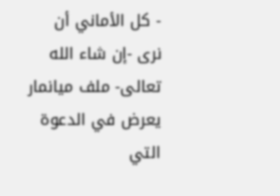- كل الأماني أن نرى -إن شاء الله تعالى- ملف ميانمار يعرض في الدعوة التي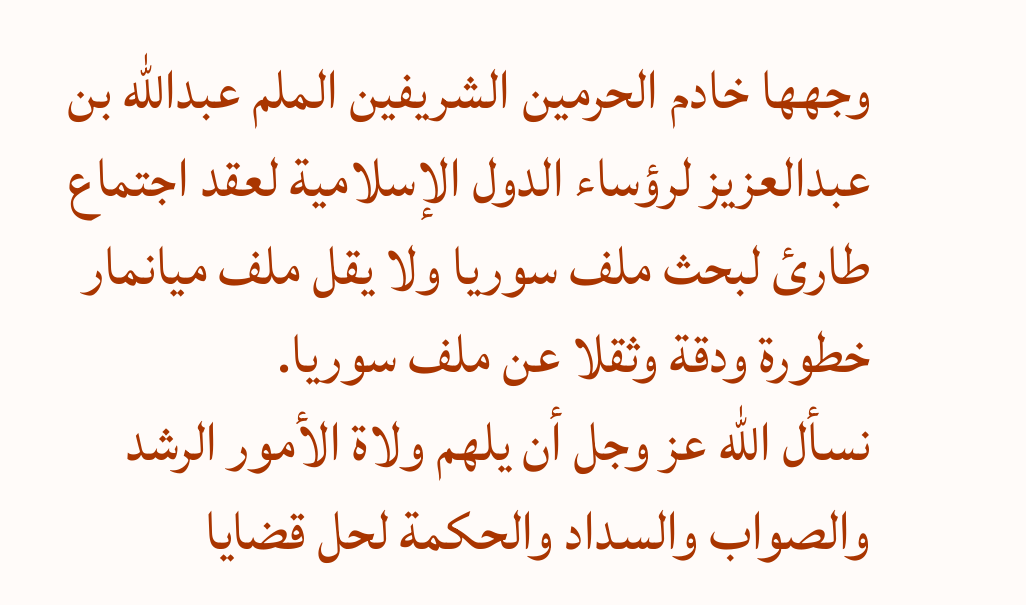وجهها خادم الحرمين الشريفين الملم عبدالله بن عبدالعزيز لرؤساء الدول الإسلامية لعقد اجتماع طارئ لبحث ملف سوريا ولا يقل ملف ميانمار خطورة ودقة وثقلا عن ملف سوريا.
نسأل الله عز وجل أن يلهم ولاة الأمور الرشد والصواب والسداد والحكمة لحل قضايا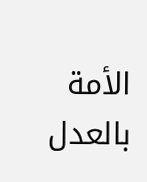الأمة بالعدل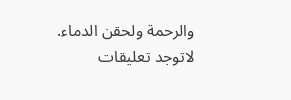والرحمة ولحقن الدماء.
لاتوجد تعليقات